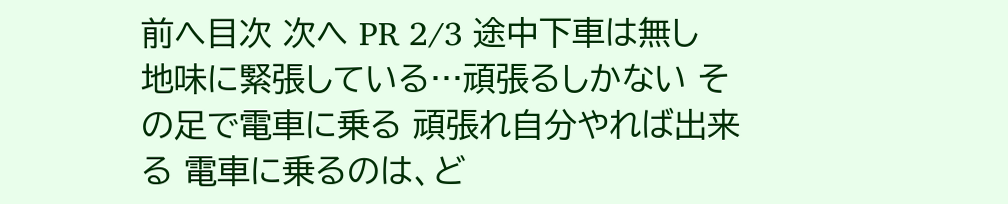前へ目次 次へ PR 2/3 途中下車は無し 地味に緊張している…頑張るしかない その足で電車に乗る 頑張れ自分やれば出来る 電車に乗るのは、ど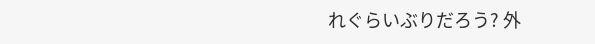れぐらいぶりだろう? 外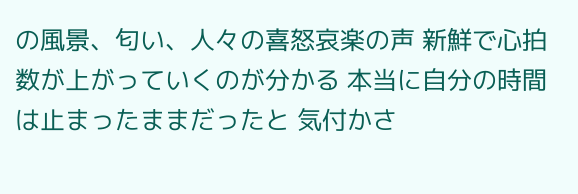の風景、匂い、人々の喜怒哀楽の声 新鮮で心拍数が上がっていくのが分かる 本当に自分の時間は止まったままだったと 気付かさ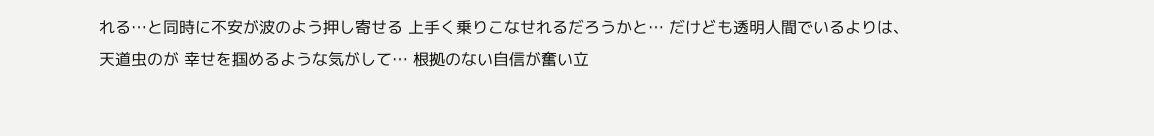れる…と同時に不安が波のよう押し寄せる 上手く乗りこなせれるだろうかと… だけども透明人間でいるよりは、天道虫のが 幸せを掴めるような気がして… 根拠のない自信が奮い立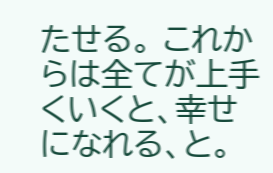たせる。 これからは全てが上手くいくと、幸せになれる、と。